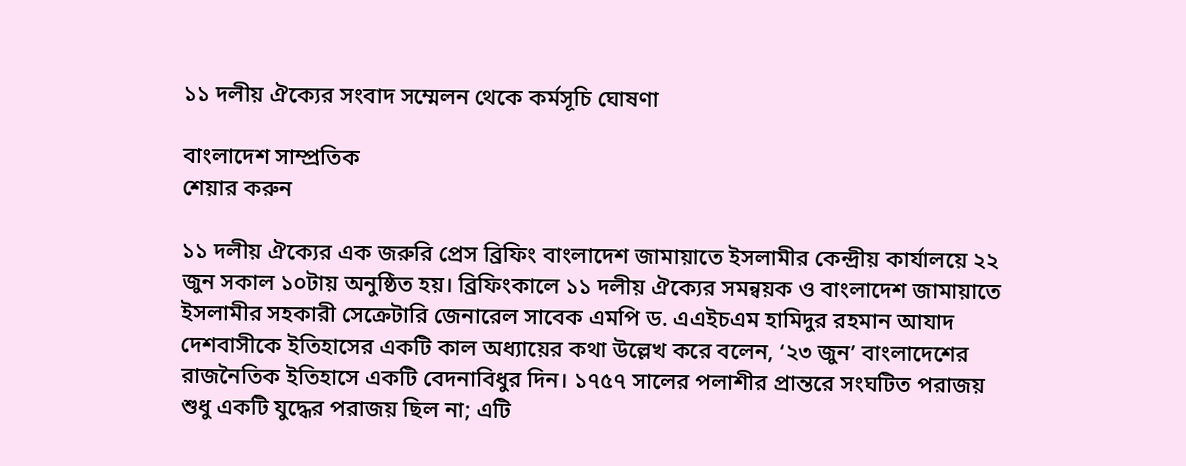১১ দলীয় ঐক্যের সংবাদ সম্মেলন থেকে কর্মসূচি ঘোষণা

বাংলাদেশ সাম্প্রতিক
শেয়ার করুন

১১ দলীয় ঐক্যের এক জরুরি প্রেস ব্রিফিং বাংলাদেশ জামায়াতে ইসলামীর কেন্দ্রীয় কার্যালয়ে ২২ জুন সকাল ১০টায় অনুষ্ঠিত হয়। ব্রিফিংকালে ১১ দলীয় ঐক্যের সমন্বয়ক ও বাংলাদেশ জামায়াতে ইসলামীর সহকারী সেক্রেটারি জেনারেল সাবেক এমপি ড. এএইচএম হামিদুর রহমান আযাদ দেশবাসীকে ইতিহাসের একটি কাল অধ্যায়ের কথা উল্লেখ করে বলেন, ‘২৩ জুন’ বাংলাদেশের রাজনৈতিক ইতিহাসে একটি বেদনাবিধুর দিন। ১৭৫৭ সালের পলাশীর প্রান্তরে সংঘটিত পরাজয় শুধু একটি যুদ্ধের পরাজয় ছিল না; এটি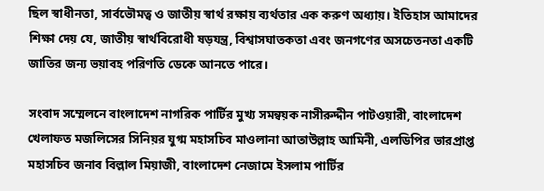ছিল স্বাধীনতা, সার্বভৌমত্ব ও জাতীয় স্বার্থ রক্ষায় ব্যর্থতার এক করুণ অধ্যায়। ইতিহাস আমাদের শিক্ষা দেয় যে, জাতীয় স্বার্থবিরোধী ষড়যন্ত্র, বিশ্বাসঘাতকতা এবং জনগণের অসচেতনতা একটি জাতির জন্য ভয়াবহ পরিণতি ডেকে আনতে পারে।

সংবাদ সম্মেলনে বাংলাদেশ নাগরিক পার্টির মুখ্য সমন্বয়ক নাসীরুদ্দীন পাটওয়ারী, বাংলাদেশ খেলাফত মজলিসের সিনিয়র যুগ্ম মহাসচিব মাওলানা আতাউল্লাহ আমিনী, এলডিপির ভারপ্রাপ্ত মহাসচিব জনাব বিল্লাল মিয়াজী, বাংলাদেশ নেজামে ইসলাম পার্টির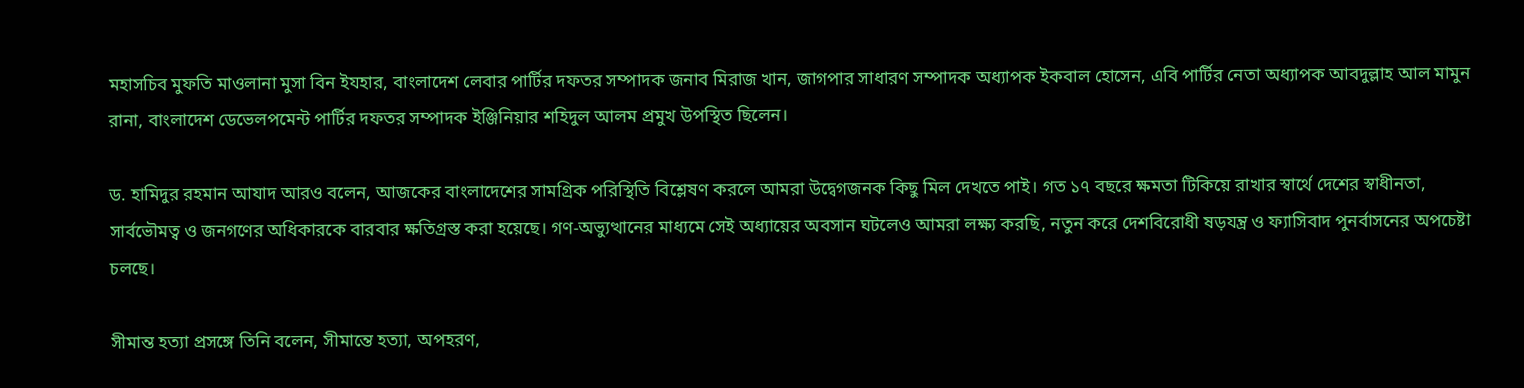মহাসচিব মুফতি মাওলানা মুসা বিন ইযহার, বাংলাদেশ লেবার পার্টির দফতর সম্পাদক জনাব মিরাজ খান, জাগপার সাধারণ সম্পাদক অধ্যাপক ইকবাল হোসেন, এবি পার্টির নেতা অধ্যাপক আবদুল্লাহ আল মামুন রানা, বাংলাদেশ ডেভেলপমেন্ট পার্টির দফতর সম্পাদক ইঞ্জিনিয়ার শহিদুল আলম প্রমুখ উপস্থিত ছিলেন।

ড. হামিদুর রহমান আযাদ আরও বলেন, আজকের বাংলাদেশের সামগ্রিক পরিস্থিতি বিশ্লেষণ করলে আমরা উদ্বেগজনক কিছু মিল দেখতে পাই। গত ১৭ বছরে ক্ষমতা টিকিয়ে রাখার স্বার্থে দেশের স্বাধীনতা, সার্বভৌমত্ব ও জনগণের অধিকারকে বারবার ক্ষতিগ্রস্ত করা হয়েছে। গণ-অভ্যুত্থানের মাধ্যমে সেই অধ্যায়ের অবসান ঘটলেও আমরা লক্ষ্য করছি, নতুন করে দেশবিরোধী ষড়যন্ত্র ও ফ্যাসিবাদ পুনর্বাসনের অপচেষ্টা চলছে।

সীমান্ত হত্যা প্রসঙ্গে তিনি বলেন, সীমান্তে হত্যা, অপহরণ,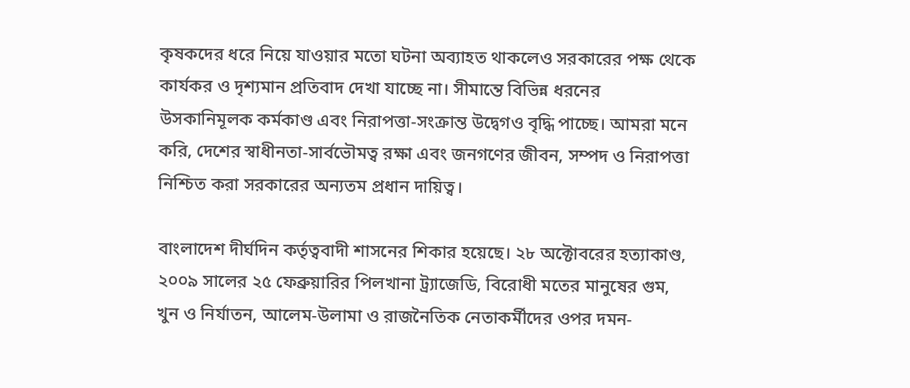কৃষকদের ধরে নিয়ে যাওয়ার মতো ঘটনা অব্যাহত থাকলেও সরকারের পক্ষ থেকে কার্যকর ও দৃশ্যমান প্রতিবাদ দেখা যাচ্ছে না। সীমান্তে বিভিন্ন ধরনের উসকানিমূলক কর্মকাণ্ড এবং নিরাপত্তা-সংক্রান্ত উদ্বেগও বৃদ্ধি পাচ্ছে। আমরা মনে করি, দেশের স্বাধীনতা-সার্বভৌমত্ব রক্ষা এবং জনগণের জীবন, সম্পদ ও নিরাপত্তা নিশ্চিত করা সরকারের অন্যতম প্রধান দায়িত্ব।

বাংলাদেশ দীর্ঘদিন কর্তৃত্ববাদী শাসনের শিকার হয়েছে। ২৮ অক্টোবরের হত্যাকাণ্ড, ২০০৯ সালের ২৫ ফেব্রুয়ারির পিলখানা ট্র্যাজেডি, বিরোধী মতের মানুষের গুম, খুন ও নির্যাতন, আলেম-উলামা ও রাজনৈতিক নেতাকর্মীদের ওপর দমন-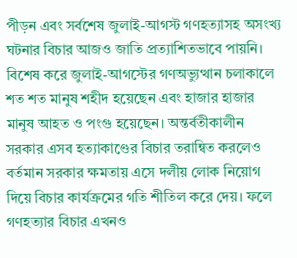পীড়ন এবং সর্বশেষ জুলাই-আগস্ট গণহত্যাসহ অসংখ্য ঘটনার বিচার আজও জাতি প্রত্যাশিতভাবে পায়নি। বিশেষ করে জুলাই-আগস্টের গণঅভ্যুত্থান চলাকালে শত শত মানুষ শহীদ হয়েছেন এবং হাজার হাজার মানুষ আহত ও পংগু হয়েছেন। অন্তর্বতীকালীন সরকার এসব হত্যাকাণ্ডের বিচার তরান্বিত করলেও বর্তমান সরকার ক্ষমতায় এসে দলীয় লোক নিয়োগ দিয়ে বিচার কার্যক্রমের গতি শীতিল করে দেয়। ফলে গণহত্যার বিচার এখনও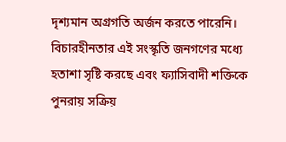দৃশ্যমান অগ্রগতি অর্জন করতে পারেনি। বিচারহীনতার এই সংস্কৃতি জনগণের মধ্যে হতাশা সৃষ্টি করছে এবং ফ্যাসিবাদী শক্তিকে পুনরায় সক্রিয়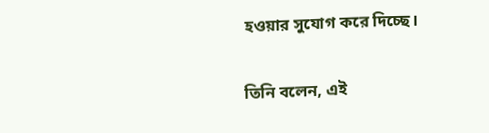হওয়ার সুযোগ করে দিচ্ছে।

তিনি বলেন, এই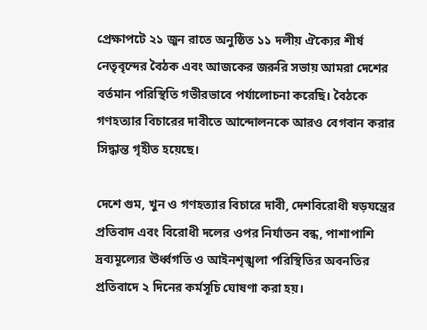প্রেক্ষাপটে ২১ জুন রাতে অনুষ্ঠিত ১১ দলীয় ঐক্যের শীর্ষ নেতৃবৃন্দের বৈঠক এবং আজকের জরুরি সভায় আমরা দেশের বর্তমান পরিস্থিতি গভীরভাবে পর্যালোচনা করেছি। বৈঠকে গণহত্যার বিচারের দাবীতে আন্দোলনকে আরও বেগবান করার সিদ্ধান্ত গৃহীত হয়েছে।

দেশে গুম, খুন ও গণহত্যার বিচারে দাবী, দেশবিরোধী ষড়যন্ত্রের প্রতিবাদ এবং বিরোধী দলের ওপর নির্যাতন বন্ধ, পাশাপাশি দ্রব্যমূল্যের ঊর্ধ্বগতি ও আইনশৃঙ্খলা পরিস্থিতির অবনতির প্রতিবাদে ২ দিনের কর্মসূচি ঘোষণা করা হয়।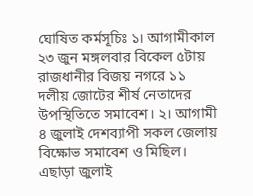ঘোষিত কর্মসূচিঃ ১। আগামীকাল ২৩ জুন মঙ্গলবার বিকেল ৫টায় রাজধানীর বিজয় নগরে ১১ দলীয় জোটের শীর্ষ নেতাদের উপস্থিতিতে সমাবেশ। ২। আগামী ৪ জুলাই দেশব্যাপী সকল জেলায় বিক্ষোভ সমাবেশ ও মিছিল। এছাড়া জুলাই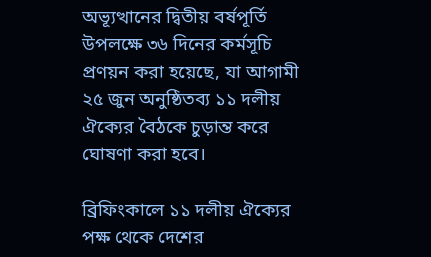অভ্যূত্থানের দ্বিতীয় বর্ষপূর্তি উপলক্ষে ৩৬ দিনের কর্মসূচি প্রণয়ন করা হয়েছে, যা আগামী ২৫ জুন অনুষ্ঠিতব্য ১১ দলীয় ঐক্যের বৈঠকে চুড়ান্ত করে ঘোষণা করা হবে।

ব্রিফিংকালে ১১ দলীয় ঐক্যের পক্ষ থেকে দেশের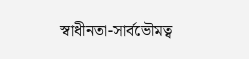স্বাধীনতা-সার্বভৌমত্ব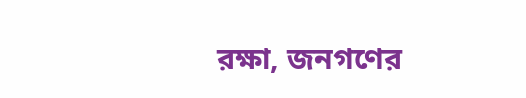রক্ষা, জনগণের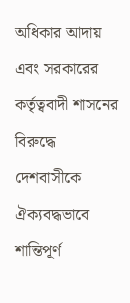অধিকার আদায় এবং সরকারের কর্তৃত্ববাদী শাসনের বিরুদ্ধে দেশবাসীকে ঐক্যবদ্ধভাবে শান্তিপূর্ণ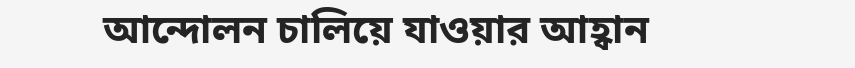আন্দোলন চালিয়ে যাওয়ার আহ্বান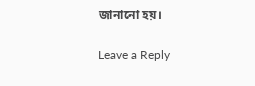জানানো হয়।

Leave a Reply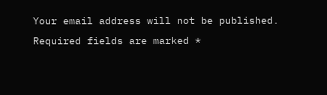Your email address will not be published. Required fields are marked *